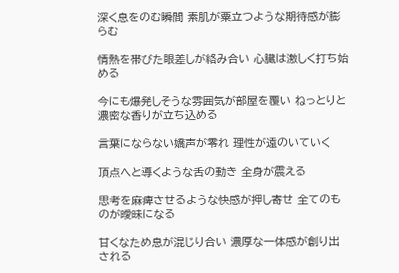深く息をのむ瞬間 素肌が粟立つような期待感が膨らむ

情熱を帯びた眼差しが絡み合い 心臓は激しく打ち始める

今にも爆発しそうな雰囲気が部屋を覆い ねっとりと濃密な香りが立ち込める

言葉にならない嬌声が零れ 理性が遠のいていく

頂点へと導くような舌の動き 全身が震える

思考を麻痺させるような快感が押し寄せ 全てのものが曖昧になる

甘くなため息が混じり合い 濃厚な一体感が創り出される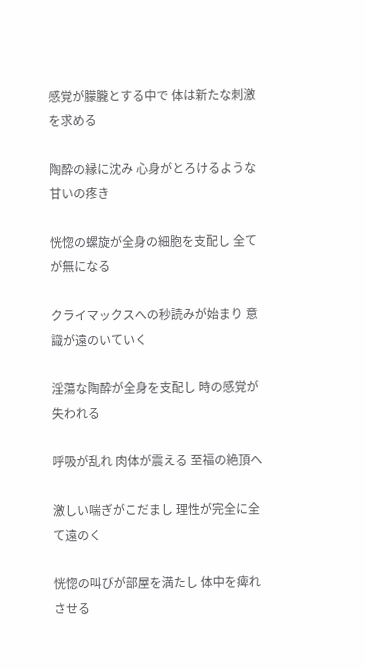感覚が朦朧とする中で 体は新たな刺激を求める

陶酔の縁に沈み 心身がとろけるような甘いの疼き

恍惚の螺旋が全身の細胞を支配し 全てが無になる

クライマックスへの秒読みが始まり 意識が遠のいていく

淫蕩な陶酔が全身を支配し 時の感覚が失われる

呼吸が乱れ 肉体が震える 至福の絶頂へ

激しい喘ぎがこだまし 理性が完全に全て遠のく

恍惚の叫びが部屋を満たし 体中を痺れさせる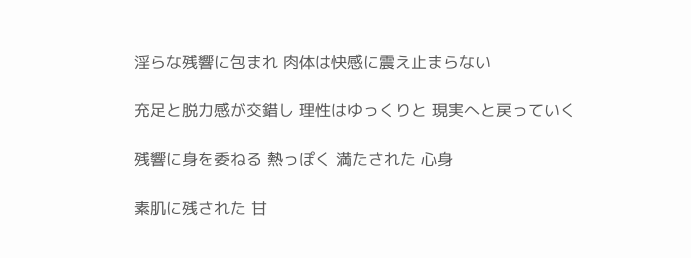淫らな残響に包まれ 肉体は快感に震え止まらない

充足と脱力感が交錯し 理性はゆっくりと 現実へと戻っていく

残響に身を委ねる 熱っぽく 満たされた 心身

素肌に残された 甘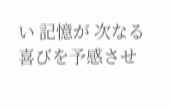い 記憶が 次なる 喜びを予感させ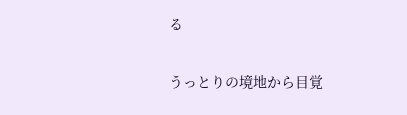る

うっとりの境地から目覚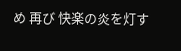め 再び 快楽の炎を灯す